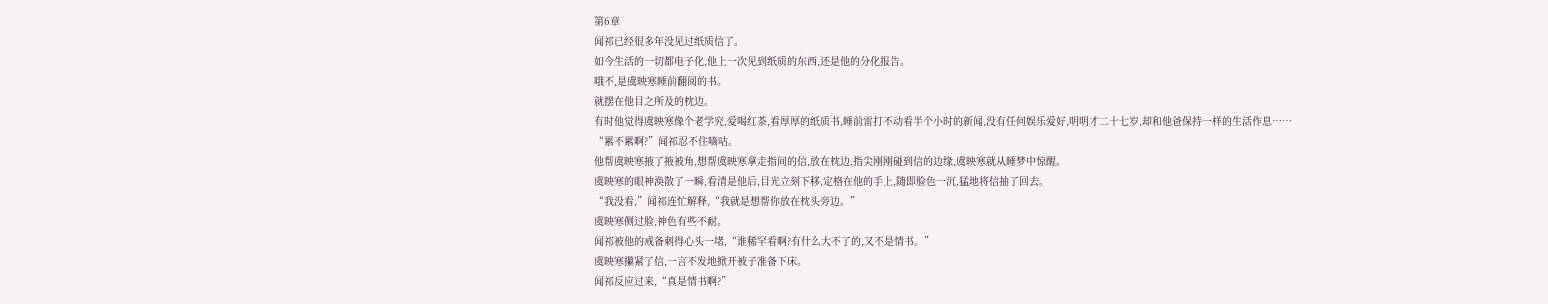第6章
闻祁已经很多年没见过纸质信了。
如今生活的一切都电子化,他上一次见到纸质的东西,还是他的分化报告。
哦不,是虞映寒睡前翻阅的书。
就摆在他目之所及的枕边。
有时他觉得虞映寒像个老学究,爱喝红茶,看厚厚的纸质书,睡前雷打不动看半个小时的新闻,没有任何娱乐爱好,明明才二十七岁,却和他爸保持一样的生活作息……
“累不累啊?”闻祁忍不住嘀咕。
他帮虞映寒掖了掖被角,想帮虞映寒拿走指间的信,放在枕边,指尖刚刚碰到信的边缘,虞映寒就从睡梦中惊醒。
虞映寒的眼神涣散了一瞬,看清是他后,目光立刻下移,定格在他的手上,随即脸色一沉,猛地将信抽了回去。
“我没看,”闻祁连忙解释,“我就是想帮你放在枕头旁边。”
虞映寒侧过脸,神色有些不耐。
闻祁被他的戒备刺得心头一堵,“谁稀罕看啊?有什么大不了的,又不是情书。”
虞映寒攥紧了信,一言不发地掀开被子准备下床。
闻祁反应过来,“真是情书啊?”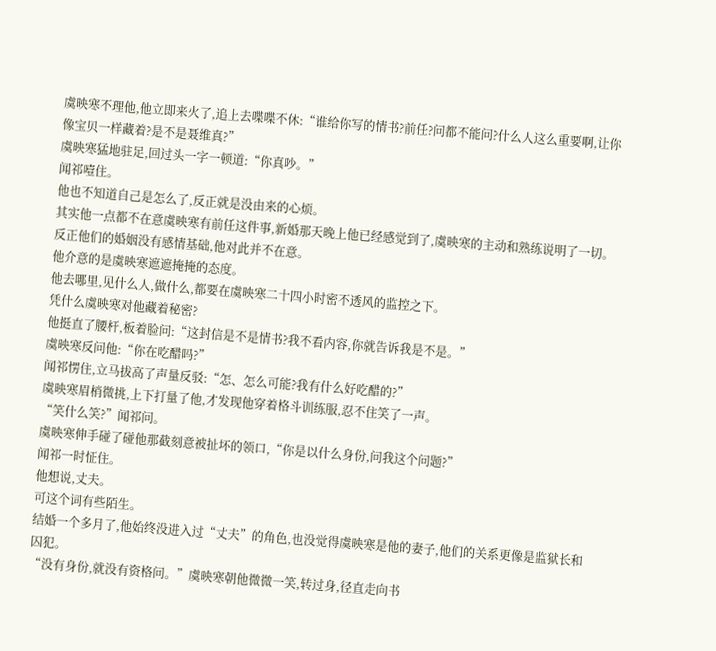虞映寒不理他,他立即来火了,追上去喋喋不休:“谁给你写的情书?前任?问都不能问?什么人这么重要啊,让你像宝贝一样藏着?是不是聂维真?”
虞映寒猛地驻足,回过头一字一顿道:“你真吵。”
闻祁噎住。
他也不知道自己是怎么了,反正就是没由来的心烦。
其实他一点都不在意虞映寒有前任这件事,新婚那天晚上他已经感觉到了,虞映寒的主动和熟练说明了一切。反正他们的婚姻没有感情基础,他对此并不在意。
他介意的是虞映寒遮遮掩掩的态度。
他去哪里,见什么人,做什么,都要在虞映寒二十四小时密不透风的监控之下。
凭什么虞映寒对他藏着秘密?
他挺直了腰杆,板着脸问:“这封信是不是情书?我不看内容,你就告诉我是不是。”
虞映寒反问他:“你在吃醋吗?”
闻祁愣住,立马拔高了声量反驳:“怎、怎么可能?我有什么好吃醋的?”
虞映寒眉梢微挑,上下打量了他,才发现他穿着格斗训练服,忍不住笑了一声。
“笑什么笑?”闻祁问。
虞映寒伸手碰了碰他那截刻意被扯坏的领口,“你是以什么身份,问我这个问题?”
闻祁一时怔住。
他想说,丈夫。
可这个词有些陌生。
结婚一个多月了,他始终没进入过“丈夫”的角色,也没觉得虞映寒是他的妻子,他们的关系更像是监狱长和囚犯。
“没有身份,就没有资格问。”虞映寒朝他微微一笑,转过身,径直走向书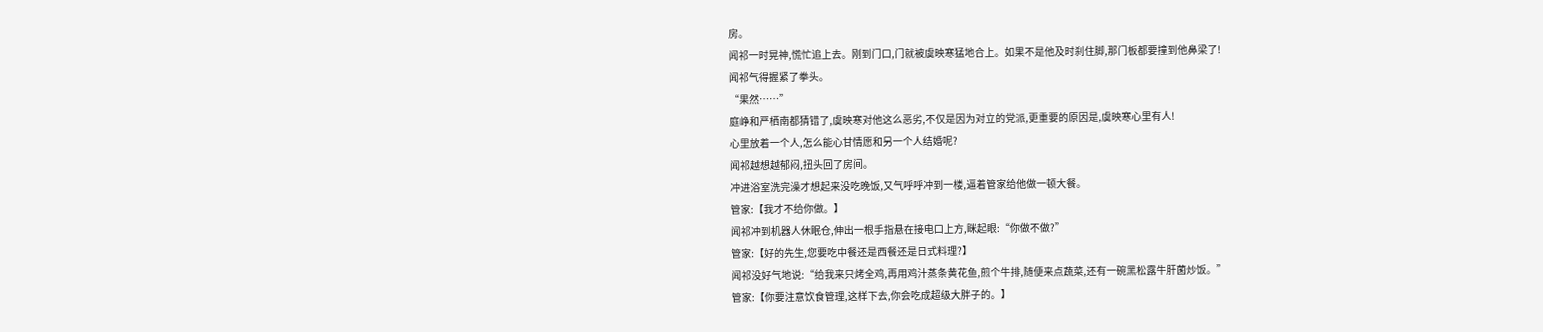房。
闻祁一时晃神,慌忙追上去。刚到门口,门就被虞映寒猛地合上。如果不是他及时刹住脚,那门板都要撞到他鼻梁了!
闻祁气得握紧了拳头。
“果然……”
庭峥和严栖南都猜错了,虞映寒对他这么恶劣,不仅是因为对立的党派,更重要的原因是,虞映寒心里有人!
心里放着一个人,怎么能心甘情愿和另一个人结婚呢?
闻祁越想越郁闷,扭头回了房间。
冲进浴室洗完澡才想起来没吃晚饭,又气呼呼冲到一楼,逼着管家给他做一顿大餐。
管家:【我才不给你做。】
闻祁冲到机器人休眠仓,伸出一根手指悬在接电口上方,眯起眼:“你做不做?”
管家:【好的先生,您要吃中餐还是西餐还是日式料理?】
闻祁没好气地说:“给我来只烤全鸡,再用鸡汁蒸条黄花鱼,煎个牛排,随便来点蔬菜,还有一碗黑松露牛肝菌炒饭。”
管家:【你要注意饮食管理,这样下去,你会吃成超级大胖子的。】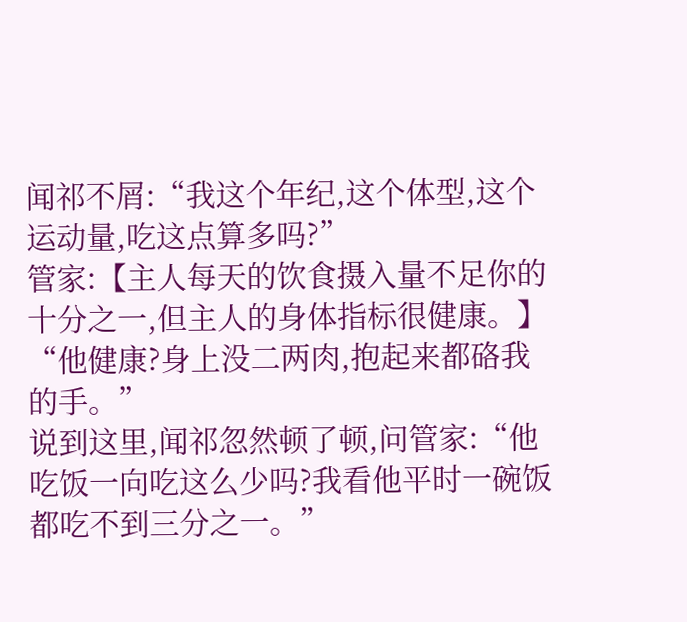闻祁不屑:“我这个年纪,这个体型,这个运动量,吃这点算多吗?”
管家:【主人每天的饮食摄入量不足你的十分之一,但主人的身体指标很健康。】
“他健康?身上没二两肉,抱起来都硌我的手。”
说到这里,闻祁忽然顿了顿,问管家:“他吃饭一向吃这么少吗?我看他平时一碗饭都吃不到三分之一。”